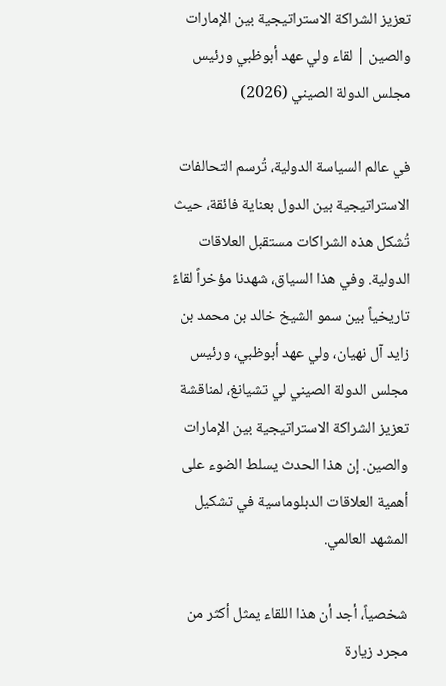تعزيز الشراكة الاستراتيجية بين الإمارات والصين | لقاء ولي عهد أبوظبي ورئيس مجلس الدولة الصيني (2026)

في عالم السياسة الدولية، تُرسم التحالفات الاستراتيجية بين الدول بعناية فائقة، حيث تُشكل هذه الشراكات مستقبل العلاقات الدولية. وفي هذا السياق، شهدنا مؤخراً لقاءً تاريخياً بين سمو الشيخ خالد بن محمد بن زايد آل نهيان، ولي عهد أبوظبي، ورئيس مجلس الدولة الصيني لي تشيانغ، لمناقشة تعزيز الشراكة الاستراتيجية بين الإمارات والصين. إن هذا الحدث يسلط الضوء على أهمية العلاقات الدبلوماسية في تشكيل المشهد العالمي.

شخصياً، أجد أن هذا اللقاء يمثل أكثر من مجرد زيارة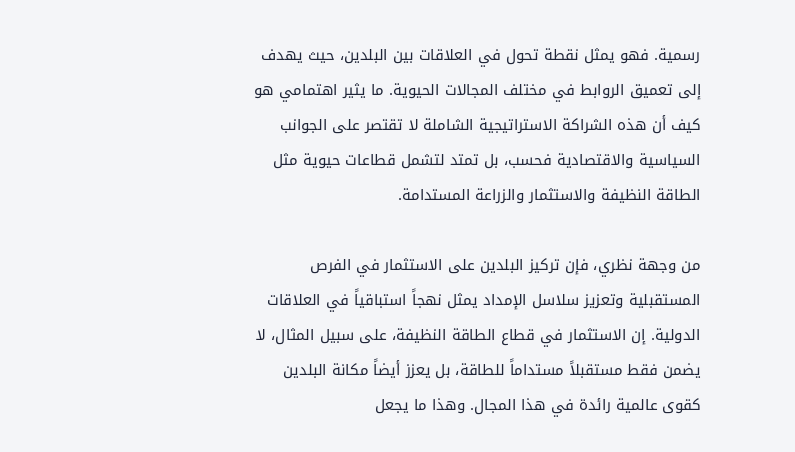رسمية. فهو يمثل نقطة تحول في العلاقات بين البلدين، حيث يهدف إلى تعميق الروابط في مختلف المجالات الحيوية. ما يثير اهتمامي هو كيف أن هذه الشراكة الاستراتيجية الشاملة لا تقتصر على الجوانب السياسية والاقتصادية فحسب، بل تمتد لتشمل قطاعات حيوية مثل الطاقة النظيفة والاستثمار والزراعة المستدامة.

من وجهة نظري، فإن تركيز البلدين على الاستثمار في الفرص المستقبلية وتعزيز سلاسل الإمداد يمثل نهجاً استباقياً في العلاقات الدولية. إن الاستثمار في قطاع الطاقة النظيفة، على سبيل المثال، لا يضمن فقط مستقبلاً مستداماً للطاقة، بل يعزز أيضاً مكانة البلدين كقوى عالمية رائدة في هذا المجال. وهذا ما يجعل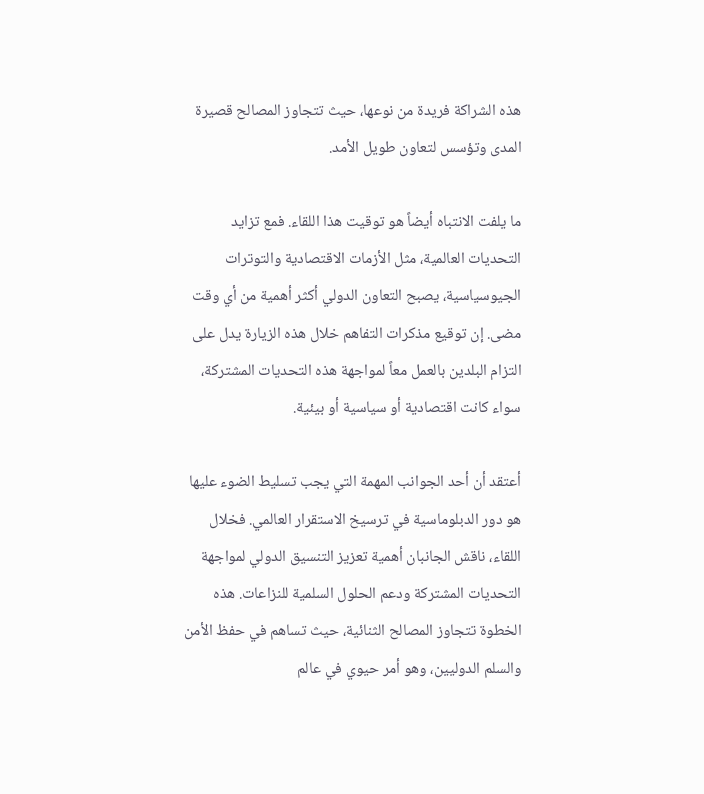هذه الشراكة فريدة من نوعها، حيث تتجاوز المصالح قصيرة المدى وتؤسس لتعاون طويل الأمد.

ما يلفت الانتباه أيضاً هو توقيت هذا اللقاء. فمع تزايد التحديات العالمية، مثل الأزمات الاقتصادية والتوترات الجيوسياسية، يصبح التعاون الدولي أكثر أهمية من أي وقت مضى. إن توقيع مذكرات التفاهم خلال هذه الزيارة يدل على التزام البلدين بالعمل معاً لمواجهة هذه التحديات المشتركة، سواء كانت اقتصادية أو سياسية أو بيئية.

أعتقد أن أحد الجوانب المهمة التي يجب تسليط الضوء عليها هو دور الدبلوماسية في ترسيخ الاستقرار العالمي. فخلال اللقاء، ناقش الجانبان أهمية تعزيز التنسيق الدولي لمواجهة التحديات المشتركة ودعم الحلول السلمية للنزاعات. هذه الخطوة تتجاوز المصالح الثنائية، حيث تساهم في حفظ الأمن والسلم الدوليين، وهو أمر حيوي في عالم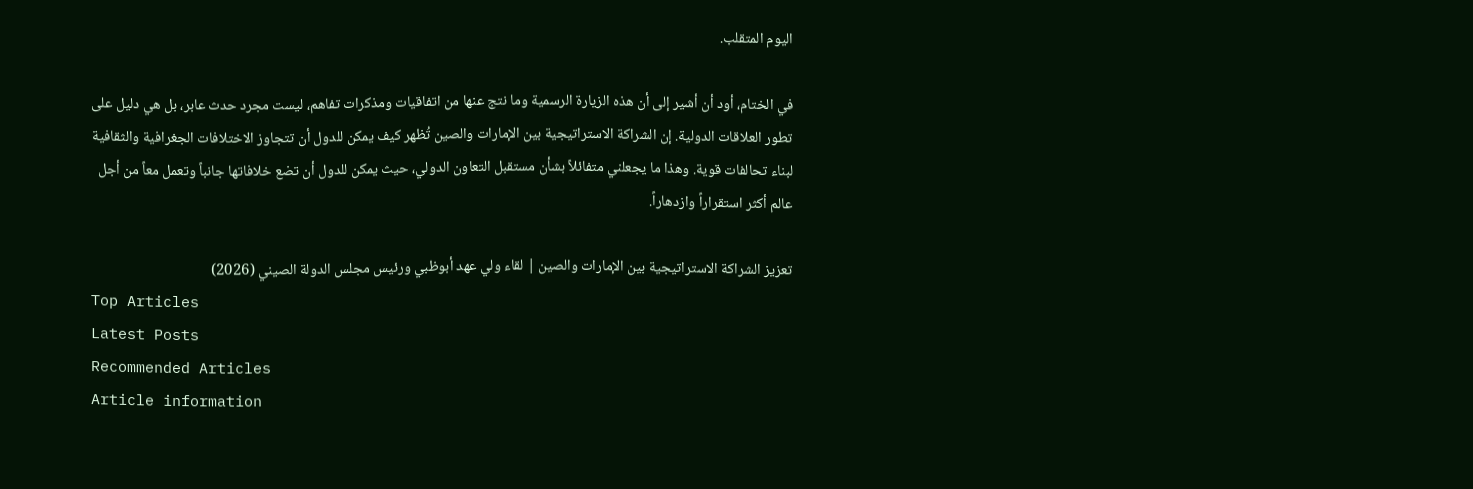اليوم المتقلب.

في الختام، أود أن أشير إلى أن هذه الزيارة الرسمية وما نتج عنها من اتفاقيات ومذكرات تفاهم، ليست مجرد حدث عابر، بل هي دليل على تطور العلاقات الدولية. إن الشراكة الاستراتيجية بين الإمارات والصين تُظهر كيف يمكن للدول أن تتجاوز الاختلافات الجغرافية والثقافية لبناء تحالفات قوية. وهذا ما يجعلني متفائلاً بشأن مستقبل التعاون الدولي، حيث يمكن للدول أن تضع خلافاتها جانباً وتعمل معاً من أجل عالم أكثر استقراراً وازدهاراً.

تعزيز الشراكة الاستراتيجية بين الإمارات والصين | لقاء ولي عهد أبوظبي ورئيس مجلس الدولة الصيني (2026)
Top Articles
Latest Posts
Recommended Articles
Article information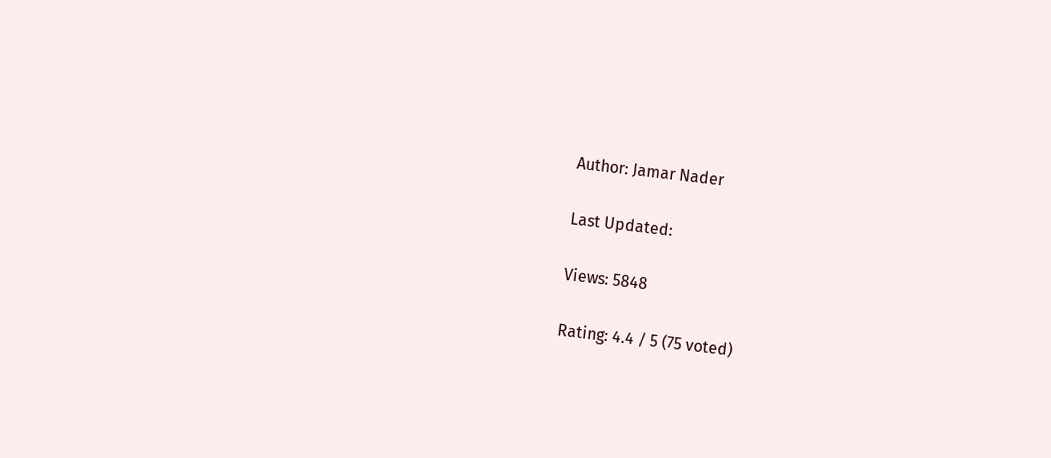Author: Jamar Nader

Last Updated:

Views: 5848

Rating: 4.4 / 5 (75 voted)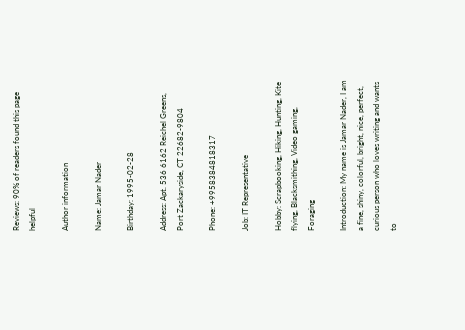Reviews: 90% of readers found this page helpful

Author information

Name: Jamar Nader

Birthday: 1995-02-28

Address: Apt. 536 6162 Reichel Greens, Port Zackaryside, CT 22682-9804

Phone: +9958384818317

Job: IT Representative

Hobby: Scrapbooking, Hiking, Hunting, Kite flying, Blacksmithing, Video gaming, Foraging

Introduction: My name is Jamar Nader, I am a fine, shiny, colorful, bright, nice, perfect, curious person who loves writing and wants to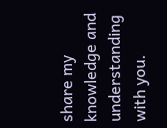share my knowledge and understanding with you.